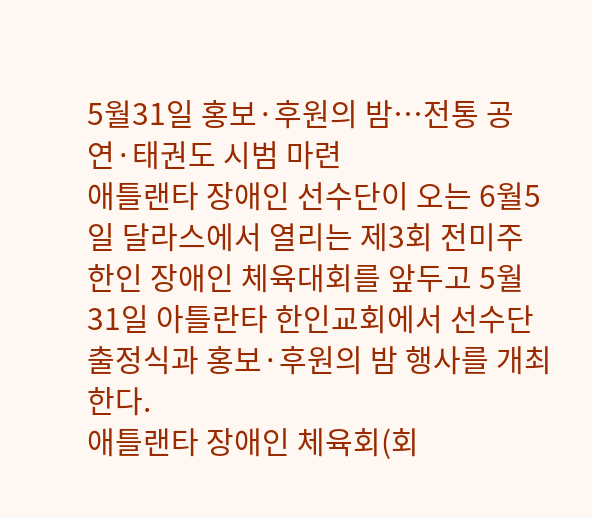5월31일 홍보·후원의 밤…전통 공연·태권도 시범 마련
애틀랜타 장애인 선수단이 오는 6월5일 달라스에서 열리는 제3회 전미주 한인 장애인 체육대회를 앞두고 5월31일 아틀란타 한인교회에서 선수단 출정식과 홍보·후원의 밤 행사를 개최한다.
애틀랜타 장애인 체육회(회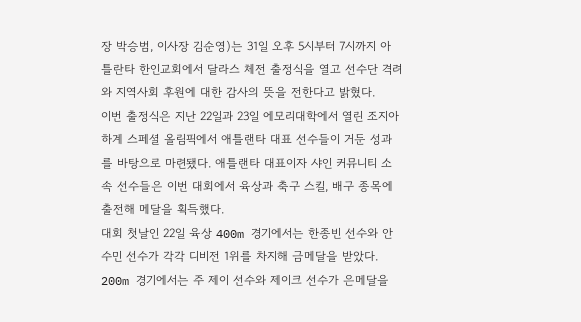장 박승범, 이사장 김순영)는 31일 오후 5시부터 7시까지 아틀란타 한인교회에서 달라스 체전 출정식을 열고 선수단 격려와 지역사회 후원에 대한 감사의 뜻을 전한다고 밝혔다.
이번 출정식은 지난 22일과 23일 에모리대학에서 열린 조지아 하계 스페셜 올림픽에서 애틀랜타 대표 선수들이 거둔 성과를 바탕으로 마련됐다. 애틀랜타 대표이자 샤인 커뮤니티 소속 선수들은 이번 대회에서 육상과 축구 스킬, 배구 종목에 출전해 메달을 획득했다.
대회 첫날인 22일 육상 400m 경기에서는 한종빈 선수와 안수민 선수가 각각 디비전 1위를 차지해 금메달을 받았다. 200m 경기에서는 주 제이 선수와 제이크 선수가 은메달을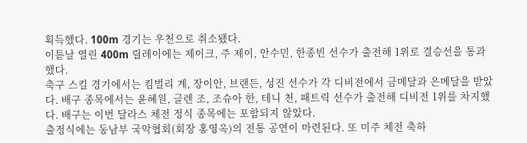획득했다. 100m 경기는 우천으로 취소됐다.
이튿날 열린 400m 릴레이에는 제이크, 주 제이, 안수민, 한종빈 선수가 출전해 1위로 결승선을 통과했다.
축구 스킬 경기에서는 킴벌리 계, 장이안, 브랜든, 성진 선수가 각 디비전에서 금메달과 은메달을 받았다. 배구 종목에서는 윤혜원, 글렌 조, 조슈아 한, 테니 천, 패트릭 선수가 출전해 디비전 1위를 차지했다. 배구는 이번 달라스 체전 정식 종목에는 포함되지 않았다.
출정식에는 동남부 국악협회(회장 홍영옥)의 전통 공연이 마련된다. 또 미주 체전 축하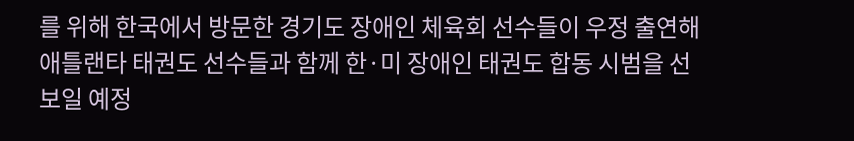를 위해 한국에서 방문한 경기도 장애인 체육회 선수들이 우정 출연해 애틀랜타 태권도 선수들과 함께 한·미 장애인 태권도 합동 시범을 선보일 예정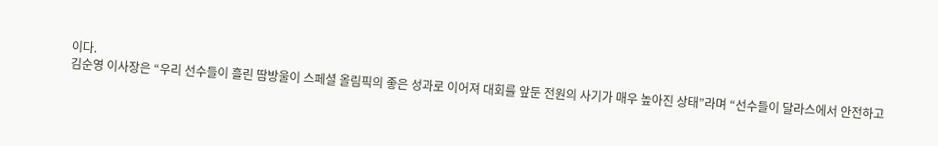이다.
김순영 이사장은 “우리 선수들이 흘린 땀방울이 스페셜 올림픽의 좋은 성과로 이어져 대회를 앞둔 전원의 사기가 매우 높아진 상태”라며 “선수들이 달라스에서 안전하고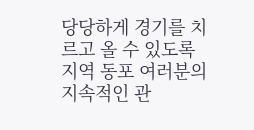당당하게 경기를 치르고 올 수 있도록 지역 동포 여러분의 지속적인 관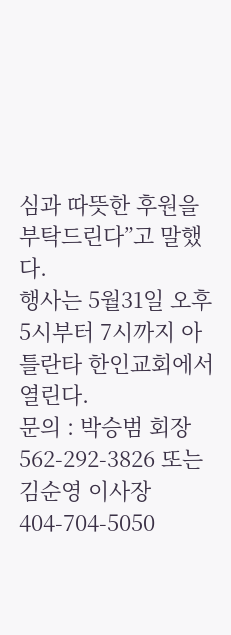심과 따뜻한 후원을 부탁드린다”고 말했다.
행사는 5월31일 오후 5시부터 7시까지 아틀란타 한인교회에서 열린다.
문의 : 박승범 회장 562-292-3826 또는 김순영 이사장 404-704-5050